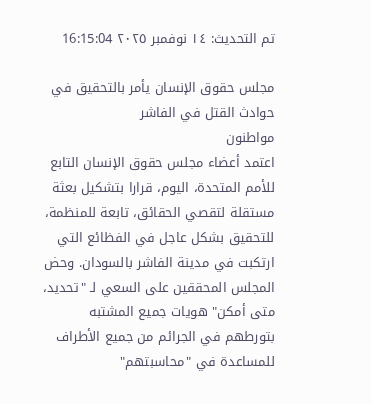تم التحديث: ١٤ نوفمبر ٢٠٢٥ 16:15:04

مجلس حقوق الإنسان يأمر بالتحقيق في حوادث القتل في الفاشر
مواطنون
اعتمد أعضاء مجلس حقوق الإنسان التابع للأمم المتحدة، اليوم، قرارا بتشكيل بعثة مستقلة لتقصي الحقائق، تابعة للمنظمة، للتحقيق بشكل عاجل في الفظائع التي ارتكبت في مدينة الفاشر بالسودان. وحض المجلس المحققين على السعي لـ "تحديد، متى أمكن" هويات جميع المشتبه بتورطهم في الجرائم من جميع الأطراف للمساعدة في "محاسبتهم"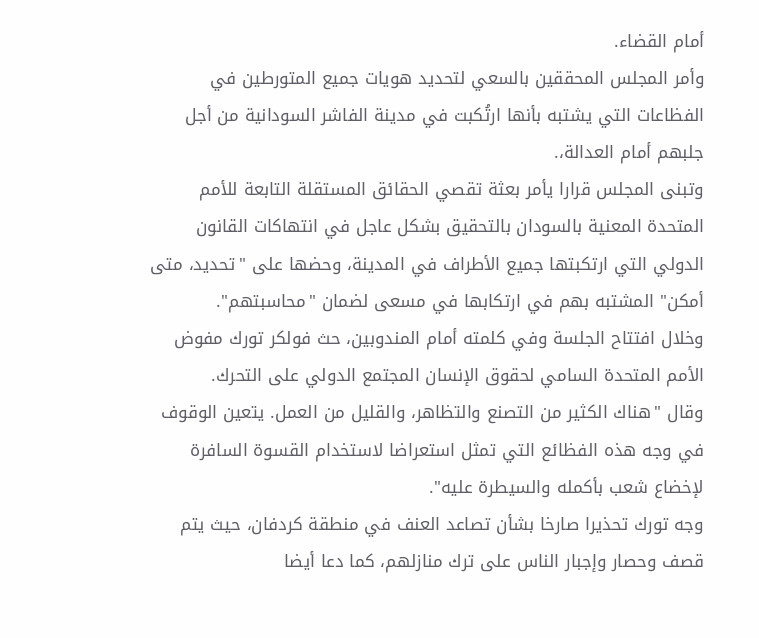أمام القضاء.
وأمر المجلس المحققين بالسعي لتحديد هويات جميع المتورطين في الفظاعات التي يشتبه بأنها ارتُكبت في مدينة الفاشر السودانية من أجل جلبهم أمام العدالة،.
وتبنى المجلس قرارا يأمر بعثة تقصي الحقائق المستقلة التابعة للأمم المتحدة المعنية بالسودان بالتحقيق بشكل عاجل في انتهاكات القانون الدولي التي ارتكبتها جميع الأطراف في المدينة، وحضها على "تحديد، متى أمكن" المشتبه بهم في ارتكابها في مسعى لضمان "محاسبتهم".
وخلال افتتاح الجلسة وفي كلمته أمام المندوبين، حث فولكر تورك مفوض الأمم المتحدة السامي لحقوق الإنسان المجتمع الدولي على التحرك.
وقال "هناك الكثير من التصنع والتظاهر، والقليل من العمل. يتعين الوقوف في وجه هذه الفظائع التي تمثل استعراضا لاستخدام القسوة السافرة لإخضاع شعب بأكمله والسيطرة عليه".
وجه تورك تحذيرا صارخا بشأن تصاعد العنف في منطقة كردفان، حيث يتم قصف وحصار وإجبار الناس على ترك منازلهم، كما دعا أيضا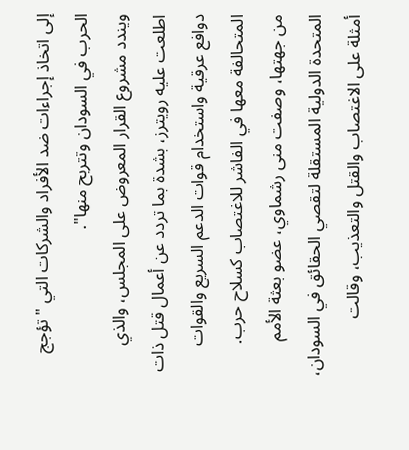إلى اتخاذ إجراءات ضد الأفراد والشركات التي "تؤجج الحرب في السودان وتتربح منها".
ويندد مشروع القرار المعروض على المجلس، والذي اطلعت عليه رويترز، بشدة بما تردد عن أعمال قتل ذات دوافع عرقية واستخدام قوات الدعم السريع والقوات المتحالفة معها في الفاشر للاغتصاب كسلاح حرب.
من جهتها، وصفت منى رشماوي، عضو بعثة الأمم المتحدة الدولية المستقلة لتقصي الحقائق في السودان، أمثلة على الاغتصاب والقتل والتعذيب، وقالت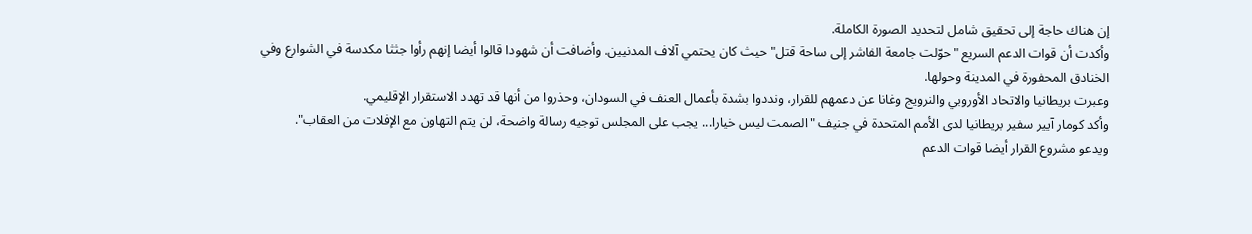إن هناك حاجة إلى تحقيق شامل لتحديد الصورة الكاملة.
وأكدت أن قوات الدعم السريع "حوّلت جامعة الفاشر إلى ساحة قتل" حيث كان يحتمي آلاف المدنيين. وأضافت أن شهودا قالوا أيضا إنهم رأوا جثثا مكدسة في الشوارع وفي الخنادق المحفورة في المدينة وحولها.
وعبرت بريطانيا والاتحاد الأوروبي والنرويج وغانا عن دعمهم للقرار، ونددوا بشدة بأعمال العنف في السودان، وحذروا من أنها قد تهدد الاستقرار الإقليمي.
وأكد كومار آيير سفير بريطانيا لدى الأمم المتحدة في جنيف "الصمت ليس خيارا... يجب على المجلس توجيه رسالة واضحة، لن يتم التهاون مع الإفلات من العقاب".
ويدعو مشروع القرار أيضا قوات الدعم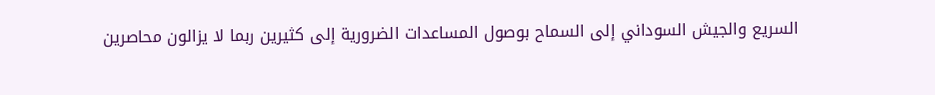السريع والجيش السوداني إلى السماح بوصول المساعدات الضرورية إلى كثيرين ربما لا يزالون محاصرين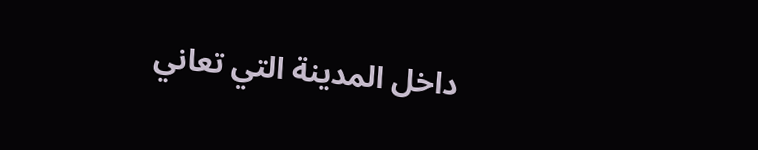داخل المدينة التي تعاني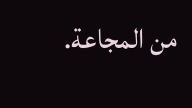من المجاعة.